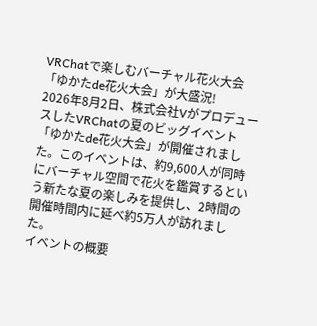VRChatで楽しむバーチャル花火大会「ゆかたde花火大会」が大盛況!
2026年8月2日、株式会社VがプロデュースしたVRChatの夏のビッグイベント「ゆかたde花火大会」が開催されました。このイベントは、約9,600人が同時にバーチャル空間で花火を鑑賞するという新たな夏の楽しみを提供し、2時間の開催時間内に延べ約5万人が訪れました。
イベントの概要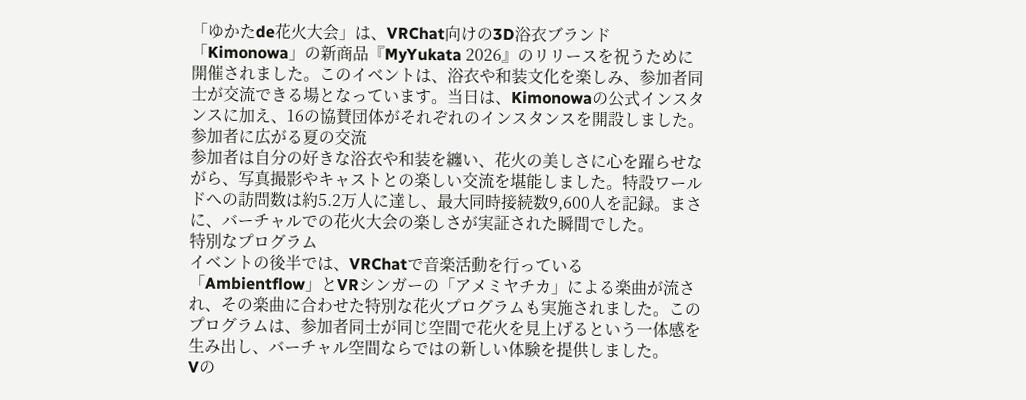「ゆかたde花火大会」は、VRChat向けの3D浴衣ブランド「Kimonowa」の新商品『MyYukata 2026』のリリースを祝うために開催されました。このイベントは、浴衣や和装文化を楽しみ、参加者同士が交流できる場となっています。当日は、Kimonowaの公式インスタンスに加え、16の協賛団体がそれぞれのインスタンスを開設しました。
参加者に広がる夏の交流
参加者は自分の好きな浴衣や和装を纏い、花火の美しさに心を躍らせながら、写真撮影やキャストとの楽しい交流を堪能しました。特設ワールドへの訪問数は約5.2万人に達し、最大同時接続数9,600人を記録。まさに、バーチャルでの花火大会の楽しさが実証された瞬間でした。
特別なプログラム
イベントの後半では、VRChatで音楽活動を行っている「Ambientflow」とVRシンガーの「アメミヤチカ」による楽曲が流され、その楽曲に合わせた特別な花火プログラムも実施されました。このプログラムは、参加者同士が同じ空間で花火を見上げるという一体感を生み出し、バーチャル空間ならではの新しい体験を提供しました。
Vの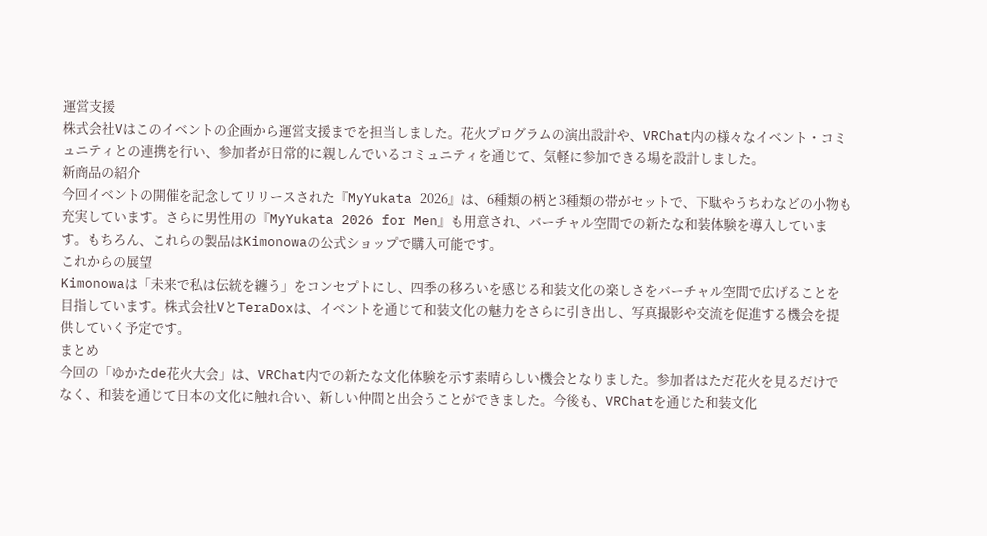運営支援
株式会社Vはこのイベントの企画から運営支援までを担当しました。花火プログラムの演出設計や、VRChat内の様々なイベント・コミュニティとの連携を行い、参加者が日常的に親しんでいるコミュニティを通じて、気軽に参加できる場を設計しました。
新商品の紹介
今回イベントの開催を記念してリリースされた『MyYukata 2026』は、6種類の柄と3種類の帯がセットで、下駄やうちわなどの小物も充実しています。さらに男性用の『MyYukata 2026 for Men』も用意され、バーチャル空間での新たな和装体験を導入しています。もちろん、これらの製品はKimonowaの公式ショップで購入可能です。
これからの展望
Kimonowaは「未来で私は伝統を纏う」をコンセプトにし、四季の移ろいを感じる和装文化の楽しさをバーチャル空間で広げることを目指しています。株式会社VとTeraDoxは、イベントを通じて和装文化の魅力をさらに引き出し、写真撮影や交流を促進する機会を提供していく予定です。
まとめ
今回の「ゆかたde花火大会」は、VRChat内での新たな文化体験を示す素晴らしい機会となりました。参加者はただ花火を見るだけでなく、和装を通じて日本の文化に触れ合い、新しい仲間と出会うことができました。今後も、VRChatを通じた和装文化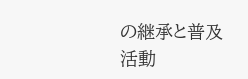の継承と普及活動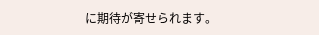に期待が寄せられます。